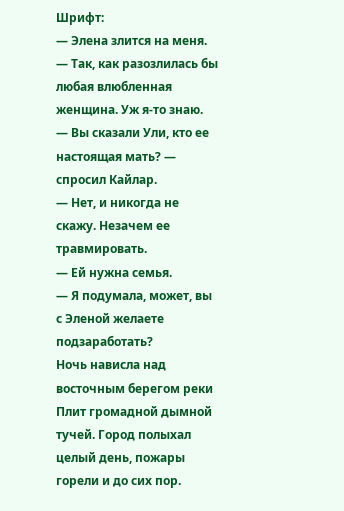Шрифт:
— Элена злится на меня.
— Так, как разозлилась бы любая влюбленная женщина. Уж я-то знаю.
— Вы сказали Ули, кто ее настоящая мать? — спросил Кайлар.
— Нет, и никогда не скажу. Незачем ее травмировать.
— Ей нужна семья.
— Я подумала, может, вы с Эленой желаете подзаработать?
Ночь нависла над восточным берегом реки Плит громадной дымной тучей. Город полыхал целый день, пожары горели и до сих пор.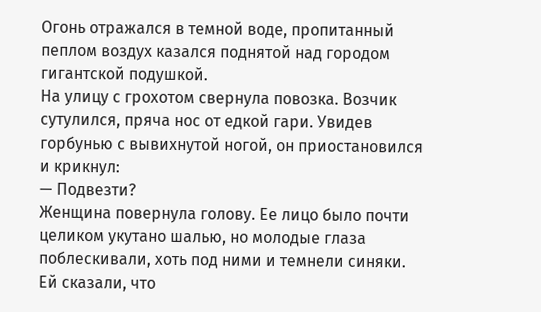Огонь отражался в темной воде, пропитанный пеплом воздух казался поднятой над городом гигантской подушкой.
На улицу с грохотом свернула повозка. Возчик сутулился, пряча нос от едкой гари. Увидев горбунью с вывихнутой ногой, он приостановился и крикнул:
— Подвезти?
Женщина повернула голову. Ее лицо было почти целиком укутано шалью, но молодые глаза поблескивали, хоть под ними и темнели синяки.
Ей сказали, что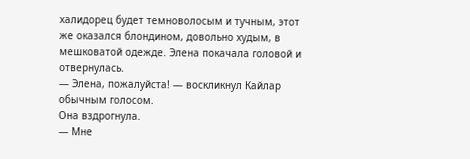халидорец будет темноволосым и тучным, этот же оказался блондином, довольно худым, в мешковатой одежде. Элена покачала головой и отвернулась.
— Элена, пожалуйста! — воскликнул Кайлар обычным голосом.
Она вздрогнула.
— Мне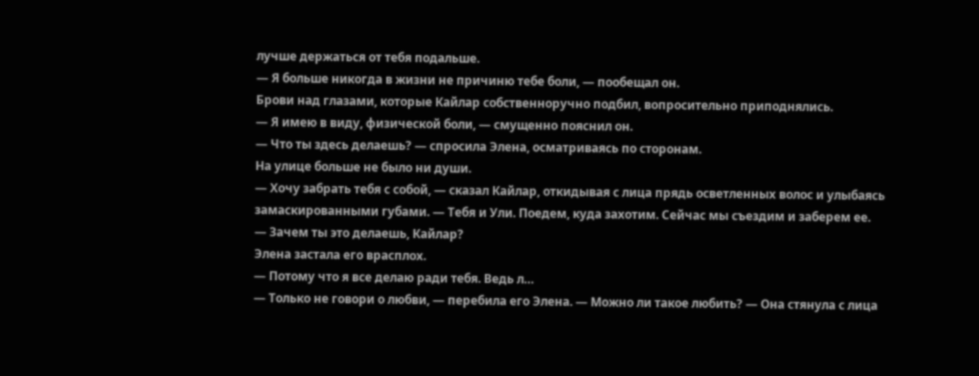лучше держаться от тебя подальше.
— Я больше никогда в жизни не причиню тебе боли, — пообещал он.
Брови над глазами, которые Кайлар собственноручно подбил, вопросительно приподнялись.
— Я имею в виду, физической боли, — смущенно пояснил он.
— Что ты здесь делаешь? — спросила Элена, осматриваясь по сторонам.
На улице больше не было ни души.
— Хочу забрать тебя с собой, — сказал Кайлар, откидывая с лица прядь осветленных волос и улыбаясь замаскированными губами. — Тебя и Ули. Поедем, куда захотим. Сейчас мы съездим и заберем ее.
— Зачем ты это делаешь, Кайлар?
Элена застала его врасплох.
— Потому что я все делаю ради тебя. Ведь л…
— Только не говори о любви, — перебила его Элена. — Можно ли такое любить? — Она стянула с лица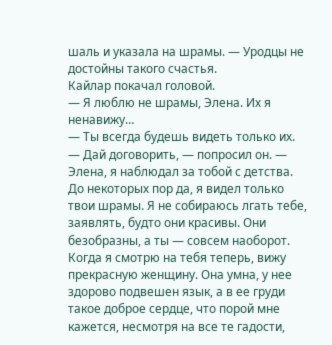шаль и указала на шрамы. — Уродцы не достойны такого счастья.
Кайлар покачал головой.
— Я люблю не шрамы, Элена. Их я ненавижу…
— Ты всегда будешь видеть только их.
— Дай договорить, — попросил он. — Элена, я наблюдал за тобой с детства. До некоторых пор да, я видел только твои шрамы. Я не собираюсь лгать тебе, заявлять, будто они красивы. Они безобразны, а ты — совсем наоборот. Когда я смотрю на тебя теперь, вижу прекрасную женщину. Она умна, у нее здорово подвешен язык, а в ее груди такое доброе сердце, что порой мне кажется, несмотря на все те гадости,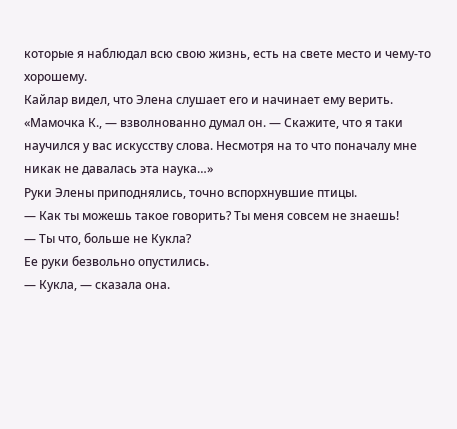которые я наблюдал всю свою жизнь, есть на свете место и чему-то хорошему.
Кайлар видел, что Элена слушает его и начинает ему верить. «Мамочка К., — взволнованно думал он. — Скажите, что я таки научился у вас искусству слова. Несмотря на то что поначалу мне никак не давалась эта наука…»
Руки Элены приподнялись, точно вспорхнувшие птицы.
— Как ты можешь такое говорить? Ты меня совсем не знаешь!
— Ты что, больше не Кукла?
Ее руки безвольно опустились.
— Кукла, — сказала она.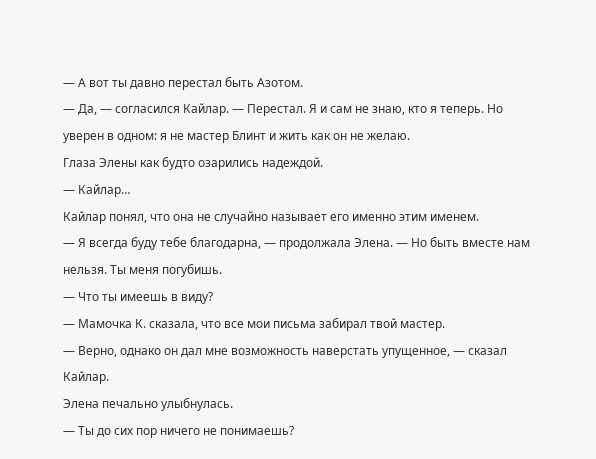— А вот ты давно перестал быть Азотом.
— Да, — согласился Кайлар. — Перестал. Я и сам не знаю, кто я теперь. Но уверен в одном: я не мастер Блинт и жить как он не желаю.
Глаза Элены как будто озарились надеждой.
— Кайлар…
Кайлар понял, что она не случайно называет его именно этим именем.
— Я всегда буду тебе благодарна, — продолжала Элена. — Но быть вместе нам нельзя. Ты меня погубишь.
— Что ты имеешь в виду?
— Мамочка К. сказала, что все мои письма забирал твой мастер.
— Верно, однако он дал мне возможность наверстать упущенное, — сказал Кайлар.
Элена печально улыбнулась.
— Ты до сих пор ничего не понимаешь?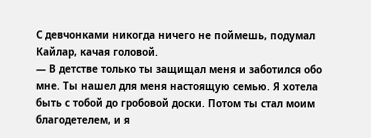С девчонками никогда ничего не поймешь, подумал Кайлар, качая головой.
— В детстве только ты защищал меня и заботился обо мне. Ты нашел для меня настоящую семью. Я хотела быть с тобой до гробовой доски. Потом ты стал моим благодетелем, и я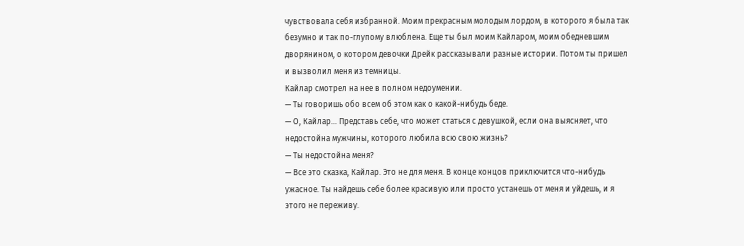чувствовала себя избранной. Моим прекрасным молодым лордом, в которого я была так безумно и так по-глупому влюблена. Еще ты был моим Кайларом, моим обедневшим дворянином, о котором девочки Дрейк рассказывали разные истории. Потом ты пришел и вызволил меня из темницы.
Кайлар смотрел на нее в полном недоумении.
— Ты говоришь обо всем об этом как о какой-нибудь беде.
— О, Кайлар… Представь себе, что может статься с девушкой, если она выясняет, что недостойна мужчины, которого любила всю свою жизнь?
— Ты недостойна меня?
— Все это сказка, Кайлар. Это не для меня. В конце концов приключится что-нибудь ужасное. Ты найдешь себе более красивую или просто устанешь от меня и уйдешь, и я этого не переживу.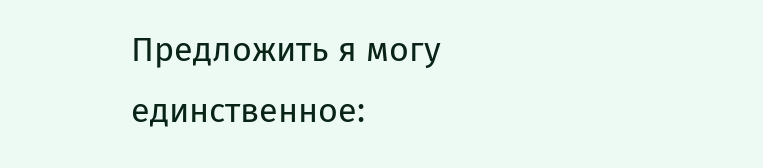Предложить я могу единственное: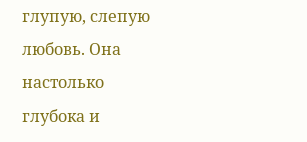глупую, слепую любовь. Она настолько глубока и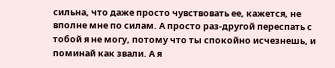сильна, что даже просто чувствовать ее, кажется, не вполне мне по силам. А просто раз-другой переспать с тобой я не могу, потому что ты спокойно исчезнешь, и поминай как звали. А я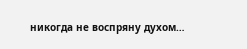никогда не воспряну духом…